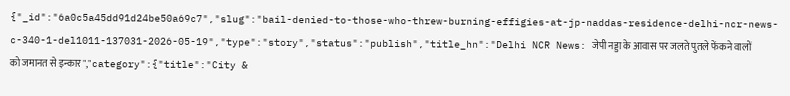{"_id":"6a0c5a45dd91d24be50a69c7","slug":"bail-denied-to-those-who-threw-burning-effigies-at-jp-naddas-residence-delhi-ncr-news-c-340-1-del1011-137031-2026-05-19","type":"story","status":"publish","title_hn":"Delhi NCR News: जेपी नड्डा के आवास पर जलते पुतले फेंकने वालों को जमानत से इन्कार","category":{"title":"City &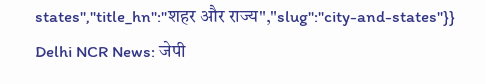states","title_hn":"शहर और राज्य","slug":"city-and-states"}}
Delhi NCR News: जेपी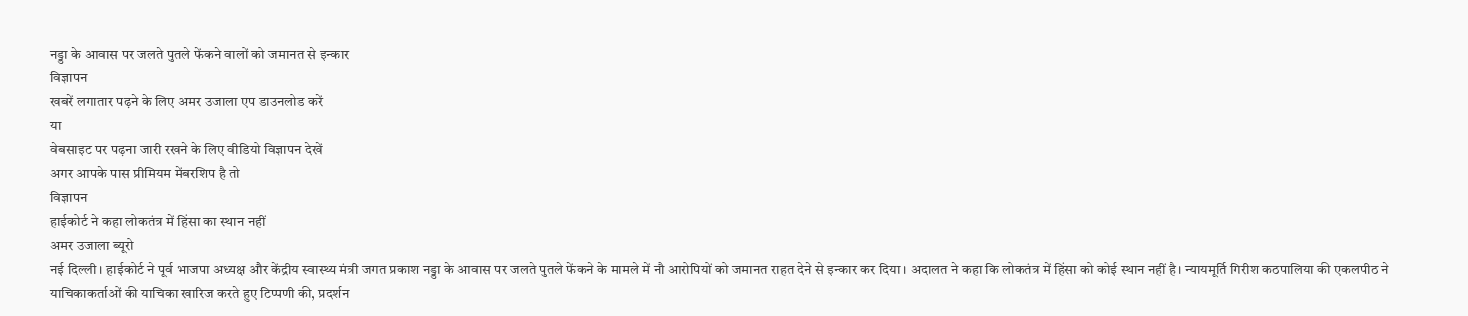नड्डा के आवास पर जलते पुतले फेंकने वालों को जमानत से इन्कार
विज्ञापन
खबरें लगातार पढ़ने के लिए अमर उजाला एप डाउनलोड करें
या
वेबसाइट पर पढ़ना जारी रखने के लिए वीडियो विज्ञापन देखें
अगर आपके पास प्रीमियम मेंबरशिप है तो
विज्ञापन
हाईकोर्ट ने कहा लोकतंत्र में हिंसा का स्थान नहीं
अमर उजाला ब्यूरो
नई दिल्ली। हाईकोर्ट ने पूर्व भाजपा अध्यक्ष और केंद्रीय स्वास्थ्य मंत्री जगत प्रकाश नड्डा के आवास पर जलते पुतले फेंकने के मामले में नौ आरोपियों को जमानत राहत देने से इन्कार कर दिया। अदालत ने कहा कि लोकतंत्र में हिंसा को कोई स्थान नहीं है। न्यायमूर्ति गिरीश कठपालिया की एकलपीठ ने याचिकाकर्ताओं की याचिका खारिज करते हुए टिप्पणी की, प्रदर्शन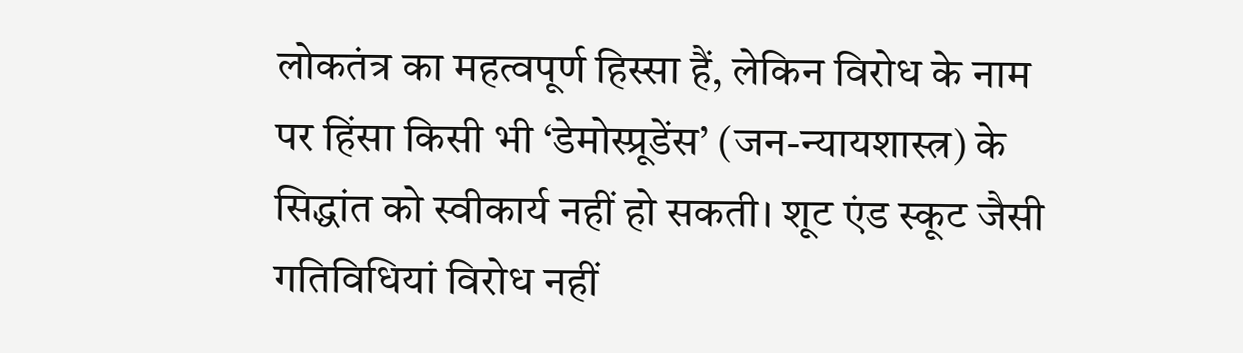लोकतंत्र का महत्वपूर्ण हिस्सा हैं, लेकिन विरोध के नाम पर हिंसा किसी भी ‘डेमोस्प्रूडेंस’ (जन-न्यायशास्त्र) के सिद्धांत को स्वीकार्य नहीं हो सकती। शूट एंड स्कूट जैसी गतिविधियां विरोध नहीं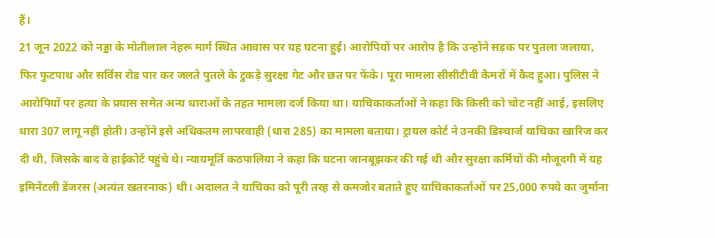हैं।
21 जून 2022 को नड्डा के मोतीलाल नेहरू मार्ग स्थित आवास पर यह घटना हुई। आरोपियों पर आरोप है कि उन्होंने सड़क पर पुतला जलाया, फिर फुटपाथ और सर्विस रोड पार कर जलते पुतले के टुकड़े सुरक्षा गेट और छत पर फेंके। पूरा मामला सीसीटीवी कैमरों में कैद हुआ। पुलिस ने आरोपियों पर हत्या के प्रयास समेत अन्य धाराओं के तहत मामला दर्ज किया था। याचिकाकर्ताओं ने कहा कि किसी को चोट नहीं आई, इसलिए धारा 307 लागू नहीं होती। उन्होंने इसे अधिकतम लापरवाही (धारा 285) का मामला बताया। ट्रायल कोर्ट ने उनकी डिस्चार्ज याचिका खारिज कर दी थी, जिसके बाद वे हाईकोर्ट पहुंचे थे। न्यायमूर्ति कठपालिया ने कहा कि घटना जानबूझकर की गई थी और सुरक्षा कर्मियों की मौजूदगी में यह इमिनेंटली डेंजरस (अत्यंत खतरनाक) थी। अदालत ने याचिका को पूरी तरह से कमजोर बताते हुए याचिकाकर्ताओं पर 25,000 रुपये का जुर्माना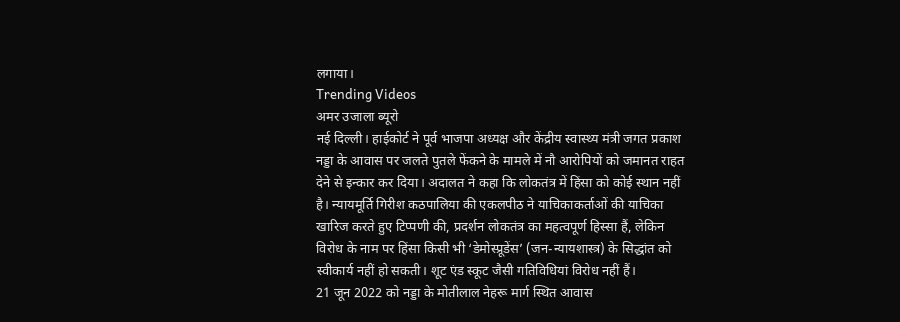लगाया।
Trending Videos
अमर उजाला ब्यूरो
नई दिल्ली। हाईकोर्ट ने पूर्व भाजपा अध्यक्ष और केंद्रीय स्वास्थ्य मंत्री जगत प्रकाश नड्डा के आवास पर जलते पुतले फेंकने के मामले में नौ आरोपियों को जमानत राहत देने से इन्कार कर दिया। अदालत ने कहा कि लोकतंत्र में हिंसा को कोई स्थान नहीं है। न्यायमूर्ति गिरीश कठपालिया की एकलपीठ ने याचिकाकर्ताओं की याचिका खारिज करते हुए टिप्पणी की, प्रदर्शन लोकतंत्र का महत्वपूर्ण हिस्सा हैं, लेकिन विरोध के नाम पर हिंसा किसी भी ‘डेमोस्प्रूडेंस’ (जन-न्यायशास्त्र) के सिद्धांत को स्वीकार्य नहीं हो सकती। शूट एंड स्कूट जैसी गतिविधियां विरोध नहीं हैं।
21 जून 2022 को नड्डा के मोतीलाल नेहरू मार्ग स्थित आवास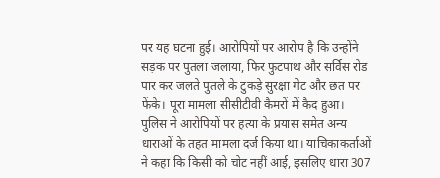पर यह घटना हुई। आरोपियों पर आरोप है कि उन्होंने सड़क पर पुतला जलाया, फिर फुटपाथ और सर्विस रोड पार कर जलते पुतले के टुकड़े सुरक्षा गेट और छत पर फेंके। पूरा मामला सीसीटीवी कैमरों में कैद हुआ। पुलिस ने आरोपियों पर हत्या के प्रयास समेत अन्य धाराओं के तहत मामला दर्ज किया था। याचिकाकर्ताओं ने कहा कि किसी को चोट नहीं आई, इसलिए धारा 307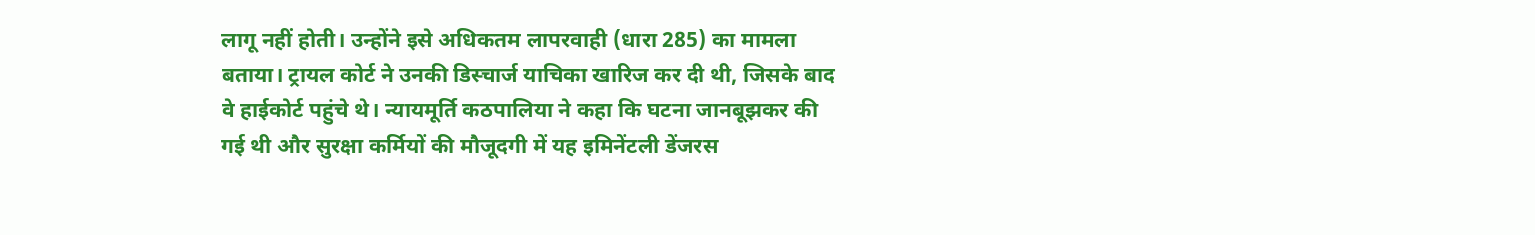लागू नहीं होती। उन्होंने इसे अधिकतम लापरवाही (धारा 285) का मामला बताया। ट्रायल कोर्ट ने उनकी डिस्चार्ज याचिका खारिज कर दी थी, जिसके बाद वे हाईकोर्ट पहुंचे थे। न्यायमूर्ति कठपालिया ने कहा कि घटना जानबूझकर की गई थी और सुरक्षा कर्मियों की मौजूदगी में यह इमिनेंटली डेंजरस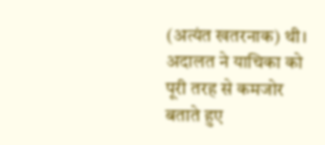(अत्यंत खतरनाक) थी। अदालत ने याचिका को पूरी तरह से कमजोर बताते हुए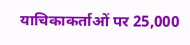याचिकाकर्ताओं पर 25,000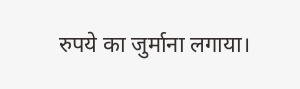रुपये का जुर्माना लगाया।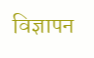विज्ञापन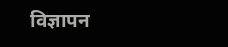विज्ञापन